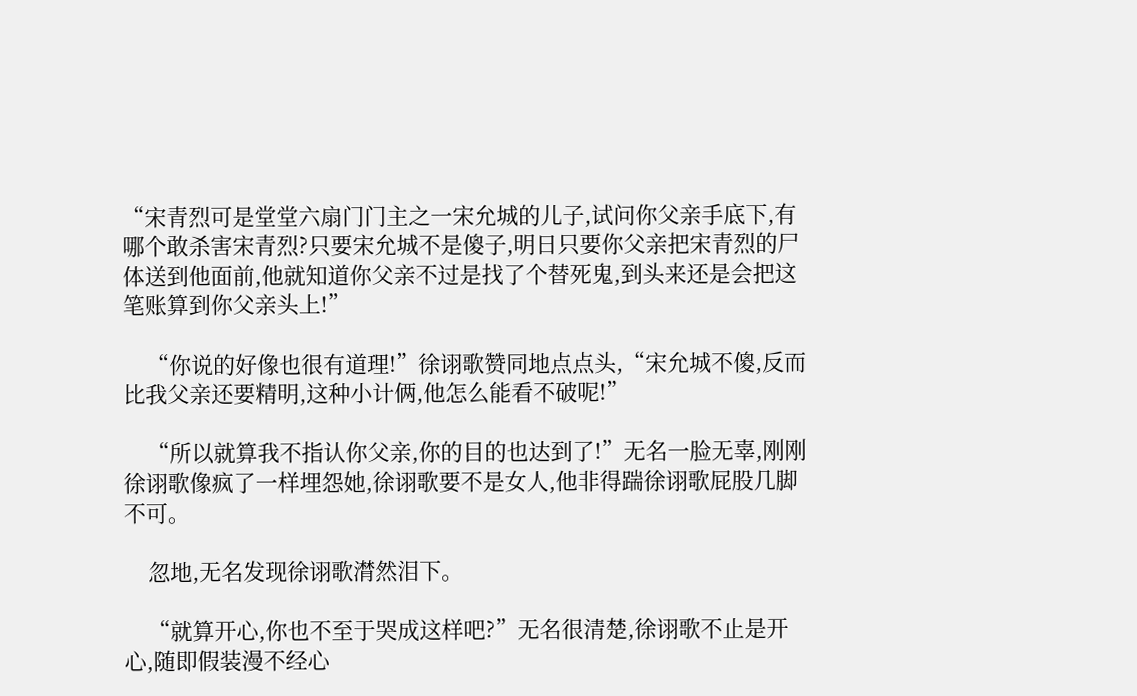“宋青烈可是堂堂六扇门门主之一宋允城的儿子,试问你父亲手底下,有哪个敢杀害宋青烈?只要宋允城不是傻子,明日只要你父亲把宋青烈的尸体送到他面前,他就知道你父亲不过是找了个替死鬼,到头来还是会把这笔账算到你父亲头上!”

    “你说的好像也很有道理!”徐诩歌赞同地点点头,“宋允城不傻,反而比我父亲还要精明,这种小计俩,他怎么能看不破呢!”

    “所以就算我不指认你父亲,你的目的也达到了!”无名一脸无辜,刚刚徐诩歌像疯了一样埋怨她,徐诩歌要不是女人,他非得踹徐诩歌屁股几脚不可。

    忽地,无名发现徐诩歌潸然泪下。

    “就算开心,你也不至于哭成这样吧?”无名很清楚,徐诩歌不止是开心,随即假装漫不经心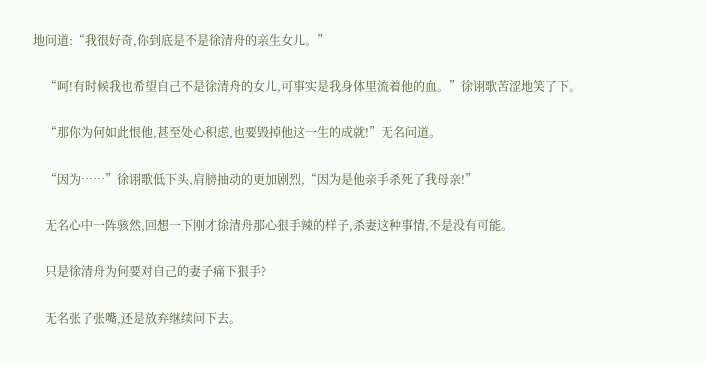地问道:“我很好奇,你到底是不是徐清舟的亲生女儿。”

    “呵!有时候我也希望自己不是徐清舟的女儿,可事实是我身体里流着他的血。”徐诩歌苦涩地笑了下。

    “那你为何如此恨他,甚至处心积虑,也要毁掉他这一生的成就!”无名问道。

    “因为……”徐诩歌低下头,肩膀抽动的更加剧烈,“因为是他亲手杀死了我母亲!”

    无名心中一阵骇然,回想一下刚才徐清舟那心狠手辣的样子,杀妻这种事情,不是没有可能。

    只是徐清舟为何要对自己的妻子痛下狠手?

    无名张了张嘴,还是放弃继续问下去。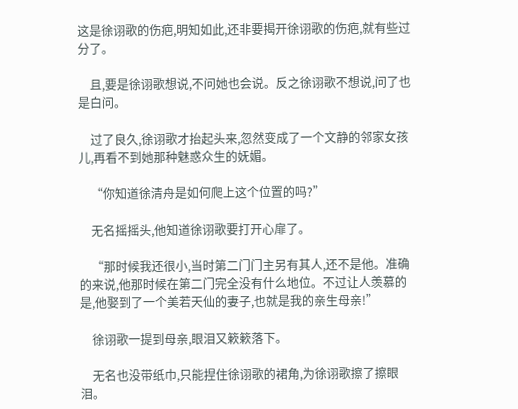这是徐诩歌的伤疤,明知如此,还非要揭开徐诩歌的伤疤,就有些过分了。

    且,要是徐诩歌想说,不问她也会说。反之徐诩歌不想说,问了也是白问。

    过了良久,徐诩歌才抬起头来,忽然变成了一个文静的邻家女孩儿,再看不到她那种魅惑众生的妩媚。

    “你知道徐清舟是如何爬上这个位置的吗?”

    无名摇摇头,他知道徐诩歌要打开心扉了。

    “那时候我还很小,当时第二门门主另有其人,还不是他。准确的来说,他那时候在第二门完全没有什么地位。不过让人羡慕的是,他娶到了一个美若天仙的妻子,也就是我的亲生母亲!”

    徐诩歌一提到母亲,眼泪又簌簌落下。

    无名也没带纸巾,只能捏住徐诩歌的裙角,为徐诩歌擦了擦眼泪。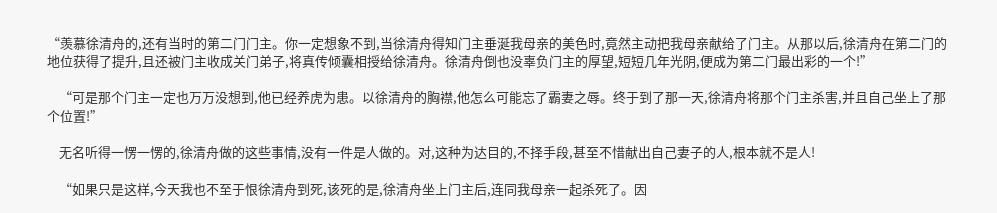“羡慕徐清舟的,还有当时的第二门门主。你一定想象不到,当徐清舟得知门主垂涎我母亲的美色时,竟然主动把我母亲献给了门主。从那以后,徐清舟在第二门的地位获得了提升,且还被门主收成关门弟子,将真传倾囊相授给徐清舟。徐清舟倒也没辜负门主的厚望,短短几年光阴,便成为第二门最出彩的一个!”

    “可是那个门主一定也万万没想到,他已经养虎为患。以徐清舟的胸襟,他怎么可能忘了霸妻之辱。终于到了那一天,徐清舟将那个门主杀害,并且自己坐上了那个位置!”

    无名听得一愣一愣的,徐清舟做的这些事情,没有一件是人做的。对,这种为达目的,不择手段,甚至不惜献出自己妻子的人,根本就不是人!

    “如果只是这样,今天我也不至于恨徐清舟到死,该死的是,徐清舟坐上门主后,连同我母亲一起杀死了。因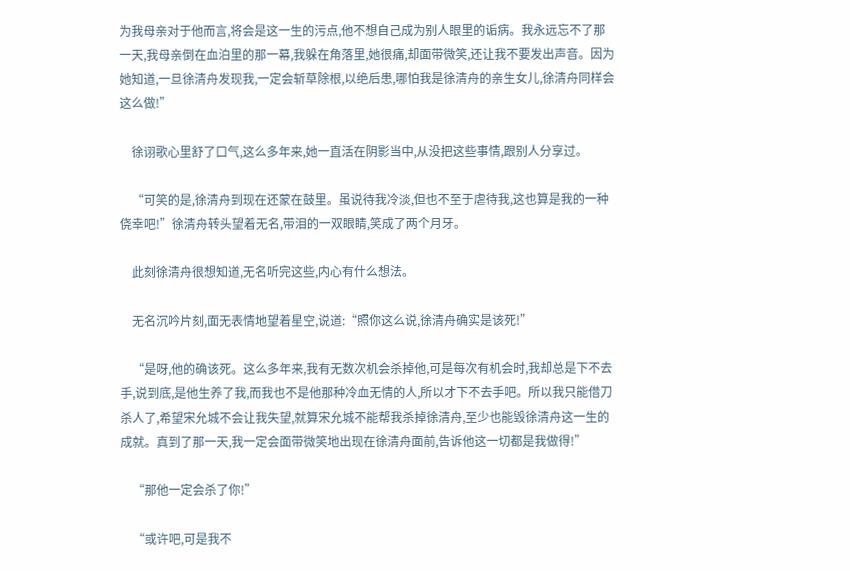为我母亲对于他而言,将会是这一生的污点,他不想自己成为别人眼里的诟病。我永远忘不了那一天,我母亲倒在血泊里的那一幕,我躲在角落里,她很痛,却面带微笑,还让我不要发出声音。因为她知道,一旦徐清舟发现我,一定会斩草除根,以绝后患,哪怕我是徐清舟的亲生女儿,徐清舟同样会这么做!”

    徐诩歌心里舒了口气,这么多年来,她一直活在阴影当中,从没把这些事情,跟别人分享过。

    “可笑的是,徐清舟到现在还蒙在鼓里。虽说待我冷淡,但也不至于虐待我,这也算是我的一种侥幸吧!”徐清舟转头望着无名,带泪的一双眼睛,笑成了两个月牙。

    此刻徐清舟很想知道,无名听完这些,内心有什么想法。

    无名沉吟片刻,面无表情地望着星空,说道:“照你这么说,徐清舟确实是该死!”

    “是呀,他的确该死。这么多年来,我有无数次机会杀掉他,可是每次有机会时,我却总是下不去手,说到底,是他生养了我,而我也不是他那种冷血无情的人,所以才下不去手吧。所以我只能借刀杀人了,希望宋允城不会让我失望,就算宋允城不能帮我杀掉徐清舟,至少也能毁徐清舟这一生的成就。真到了那一天,我一定会面带微笑地出现在徐清舟面前,告诉他这一切都是我做得!”

    “那他一定会杀了你!”

    “或许吧,可是我不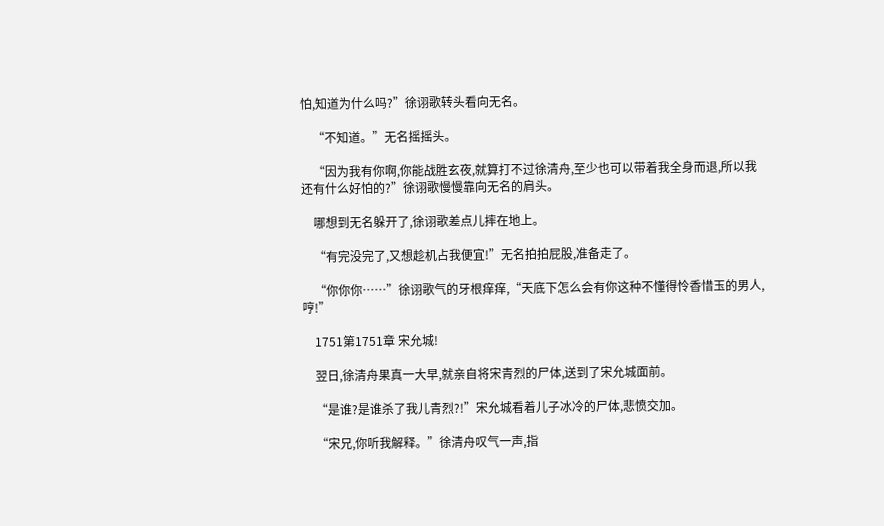怕,知道为什么吗?”徐诩歌转头看向无名。

    “不知道。”无名摇摇头。

    “因为我有你啊,你能战胜玄夜,就算打不过徐清舟,至少也可以带着我全身而退,所以我还有什么好怕的?”徐诩歌慢慢靠向无名的肩头。

    哪想到无名躲开了,徐诩歌差点儿摔在地上。

    “有完没完了,又想趁机占我便宜!”无名拍拍屁股,准备走了。

    “你你你……”徐诩歌气的牙根痒痒,“天底下怎么会有你这种不懂得怜香惜玉的男人,哼!”

    1751第1751章 宋允城!

    翌日,徐清舟果真一大早,就亲自将宋青烈的尸体,送到了宋允城面前。

    “是谁?是谁杀了我儿青烈?!”宋允城看着儿子冰冷的尸体,悲愤交加。

    “宋兄,你听我解释。”徐清舟叹气一声,指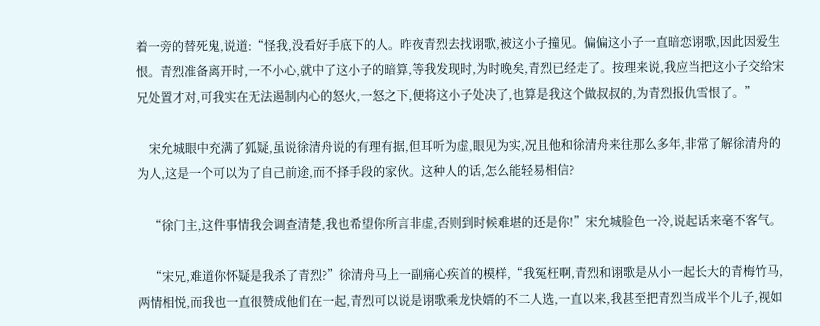着一旁的替死鬼,说道:“怪我,没看好手底下的人。昨夜青烈去找诩歌,被这小子撞见。偏偏这小子一直暗恋诩歌,因此因爱生恨。青烈准备离开时,一不小心,就中了这小子的暗算,等我发现时,为时晚矣,青烈已经走了。按理来说,我应当把这小子交给宋兄处置才对,可我实在无法遏制内心的怒火,一怒之下,便将这小子处决了,也算是我这个做叔叔的,为青烈报仇雪恨了。”

    宋允城眼中充满了狐疑,虽说徐清舟说的有理有据,但耳听为虚,眼见为实,况且他和徐清舟来往那么多年,非常了解徐清舟的为人,这是一个可以为了自己前途,而不择手段的家伙。这种人的话,怎么能轻易相信?

    “徐门主,这件事情我会调查清楚,我也希望你所言非虚,否则到时候难堪的还是你!”宋允城脸色一冷,说起话来毫不客气。

    “宋兄,难道你怀疑是我杀了青烈?”徐清舟马上一副痛心疾首的模样,“我冤枉啊,青烈和诩歌是从小一起长大的青梅竹马,两情相悦,而我也一直很赞成他们在一起,青烈可以说是诩歌乘龙快婿的不二人选,一直以来,我甚至把青烈当成半个儿子,视如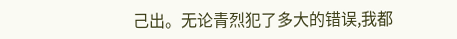己出。无论青烈犯了多大的错误,我都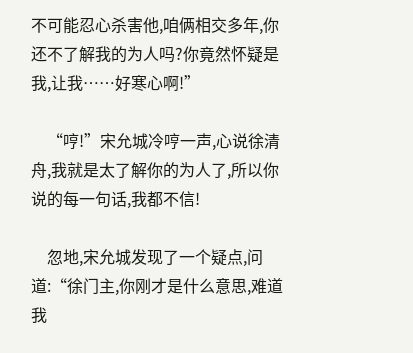不可能忍心杀害他,咱俩相交多年,你还不了解我的为人吗?你竟然怀疑是我,让我……好寒心啊!”

    “哼!”宋允城冷哼一声,心说徐清舟,我就是太了解你的为人了,所以你说的每一句话,我都不信!

    忽地,宋允城发现了一个疑点,问道:“徐门主,你刚才是什么意思,难道我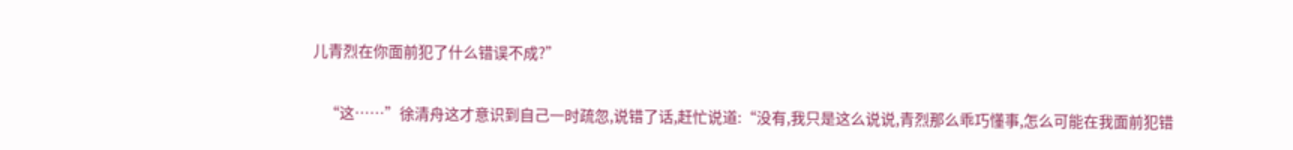儿青烈在你面前犯了什么错误不成?”

    “这……”徐清舟这才意识到自己一时疏忽,说错了话,赶忙说道:“没有,我只是这么说说,青烈那么乖巧懂事,怎么可能在我面前犯错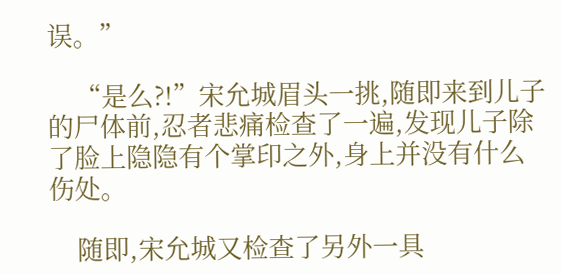误。”

    “是么?!”宋允城眉头一挑,随即来到儿子的尸体前,忍者悲痛检查了一遍,发现儿子除了脸上隐隐有个掌印之外,身上并没有什么伤处。

    随即,宋允城又检查了另外一具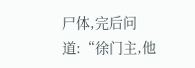尸体,完后问道:“徐门主,他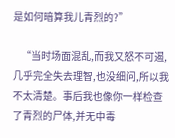是如何暗算我儿青烈的?”

    “当时场面混乱,而我又怒不可遏,几乎完全失去理智,也没细问,所以我不太清楚。事后我也像你一样检查了青烈的尸体,并无中毒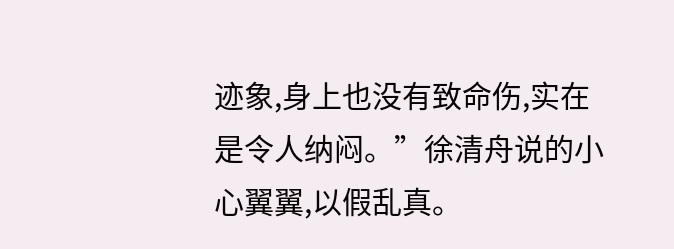迹象,身上也没有致命伤,实在是令人纳闷。”徐清舟说的小心翼翼,以假乱真。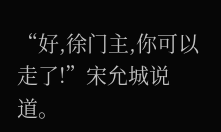“好,徐门主,你可以走了!”宋允城说道。